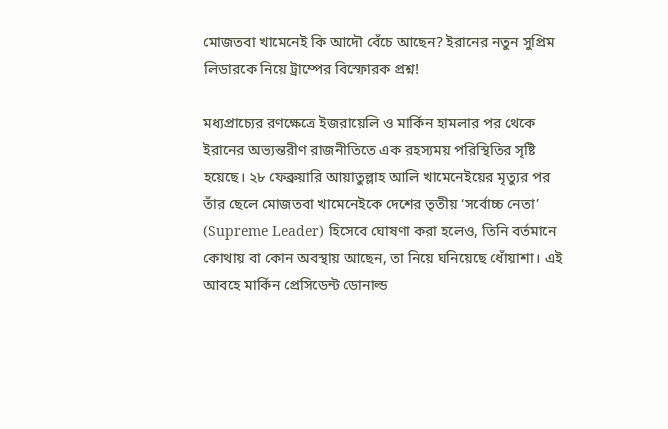মোজতবা খামেনেই কি আদৌ বেঁচে আছেন? ইরানের নতুন সুপ্রিম লিডারকে নিয়ে ট্রাম্পের বিস্ফোরক প্রশ্ন!

মধ্যপ্রাচ্যের রণক্ষেত্রে ইজরায়েলি ও মার্কিন হামলার পর থেকে ইরানের অভ্যন্তরীণ রাজনীতিতে এক রহস্যময় পরিস্থিতির সৃষ্টি হয়েছে। ২৮ ফেব্রুয়ারি আয়াতুল্লাহ আলি খামেনেইয়ের মৃত্যুর পর তাঁর ছেলে মোজতবা খামেনেইকে দেশের তৃতীয় ‘সর্বোচ্চ নেতা’ (Supreme Leader) হিসেবে ঘোষণা করা হলেও, তিনি বর্তমানে কোথায় বা কোন অবস্থায় আছেন, তা নিয়ে ঘনিয়েছে ধোঁয়াশা। এই আবহে মার্কিন প্রেসিডেন্ট ডোনাল্ড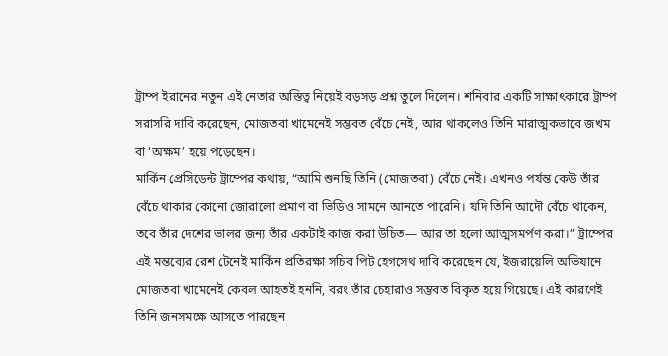ট্রাম্প ইরানের নতুন এই নেতার অস্তিত্ব নিয়েই বড়সড় প্রশ্ন তুলে দিলেন। শনিবার একটি সাক্ষাৎকারে ট্রাম্প সরাসরি দাবি করেছেন, মোজতবা খামেনেই সম্ভবত বেঁচে নেই, আর থাকলেও তিনি মারাত্মকভাবে জখম বা ‘অক্ষম’ হয়ে পড়েছেন।
মার্কিন প্রেসিডেন্ট ট্রাম্পের কথায়, “আমি শুনছি তিনি (মোজতবা) বেঁচে নেই। এখনও পর্যন্ত কেউ তাঁর বেঁচে থাকার কোনো জোরালো প্রমাণ বা ভিডিও সামনে আনতে পারেনি। যদি তিনি আদৌ বেঁচে থাকেন, তবে তাঁর দেশের ভালর জন্য তাঁর একটাই কাজ করা উচিত— আর তা হলো আত্মসমর্পণ করা।” ট্রাম্পের এই মন্তব্যের রেশ টেনেই মার্কিন প্রতিরক্ষা সচিব পিট হেগসেথ দাবি করেছেন যে, ইজরায়েলি অভিযানে মোজতবা খামেনেই কেবল আহতই হননি, বরং তাঁর চেহারাও সম্ভবত বিকৃত হয়ে গিয়েছে। এই কারণেই তিনি জনসমক্ষে আসতে পারছেন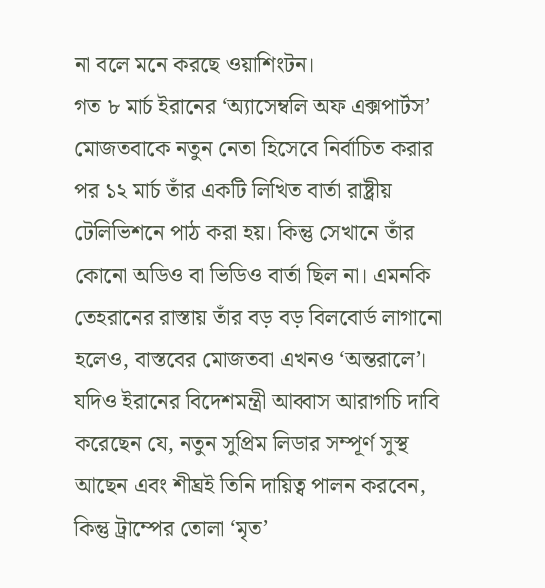না বলে মনে করছে ওয়াশিংটন।
গত ৮ মার্চ ইরানের ‘অ্যাসেম্বলি অফ এক্সপার্টস’ মোজতবাকে নতুন নেতা হিসেবে নির্বাচিত করার পর ১২ মার্চ তাঁর একটি লিখিত বার্তা রাষ্ট্রীয় টেলিভিশনে পাঠ করা হয়। কিন্তু সেখানে তাঁর কোনো অডিও বা ভিডিও বার্তা ছিল না। এমনকি তেহরানের রাস্তায় তাঁর বড় বড় বিলবোর্ড লাগানো হলেও, বাস্তবের মোজতবা এখনও ‘অন্তরালে’। যদিও ইরানের বিদেশমন্ত্রী আব্বাস আরাগচি দাবি করেছেন যে, নতুন সুপ্রিম লিডার সম্পূর্ণ সুস্থ আছেন এবং শীঘ্রই তিনি দায়িত্ব পালন করবেন, কিন্তু ট্রাম্পের তোলা ‘মৃত’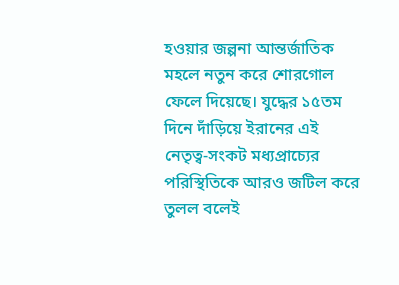হওয়ার জল্পনা আন্তর্জাতিক মহলে নতুন করে শোরগোল ফেলে দিয়েছে। যুদ্ধের ১৫তম দিনে দাঁড়িয়ে ইরানের এই নেতৃত্ব-সংকট মধ্যপ্রাচ্যের পরিস্থিতিকে আরও জটিল করে তুলল বলেই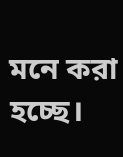মনে করা হচ্ছে।